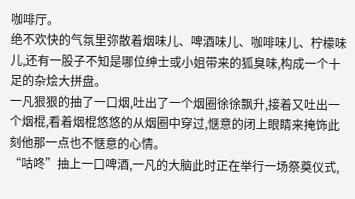咖啡厅。
绝不欢快的气氛里弥散着烟味儿、啤酒味儿、咖啡味儿、柠檬味儿,还有一股子不知是哪位绅士或小姐带来的狐臭味,构成一个十足的杂烩大拼盘。
一凡狠狠的抽了一口烟,吐出了一个烟圈徐徐飘升,接着又吐出一个烟棍,看着烟棍悠悠的从烟圈中穿过,惬意的闭上眼睛来掩饰此刻他那一点也不惬意的心情。
“咕咚”抽上一口啤酒,一凡的大脑此时正在举行一场祭奠仪式,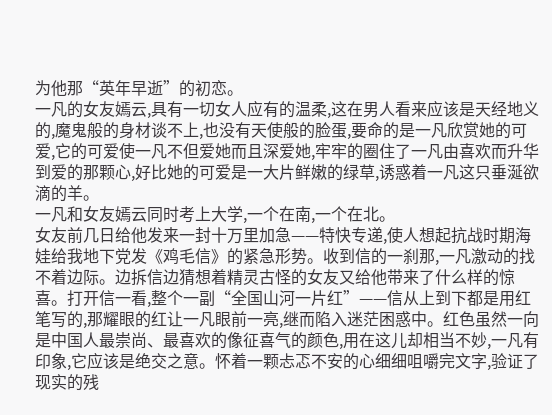为他那“英年早逝”的初恋。
一凡的女友嫣云,具有一切女人应有的温柔,这在男人看来应该是天经地义的,魔鬼般的身材谈不上,也没有天使般的脸蛋,要命的是一凡欣赏她的可爱,它的可爱使一凡不但爱她而且深爱她,牢牢的圈住了一凡由喜欢而升华到爱的那颗心,好比她的可爱是一大片鲜嫩的绿草,诱惑着一凡这只垂涎欲滴的羊。
一凡和女友嫣云同时考上大学,一个在南,一个在北。
女友前几日给他发来一封十万里加急——特快专递,使人想起抗战时期海娃给我地下党发《鸡毛信》的紧急形势。收到信的一刹那,一凡激动的找不着边际。边拆信边猜想着精灵古怪的女友又给他带来了什么样的惊喜。打开信一看,整个一副“全国山河一片红”——信从上到下都是用红笔写的,那耀眼的红让一凡眼前一亮,继而陷入迷茫困惑中。红色虽然一向是中国人最崇尚、最喜欢的像征喜气的颜色,用在这儿却相当不妙,一凡有印象,它应该是绝交之意。怀着一颗忐忑不安的心细细咀嚼完文字,验证了现实的残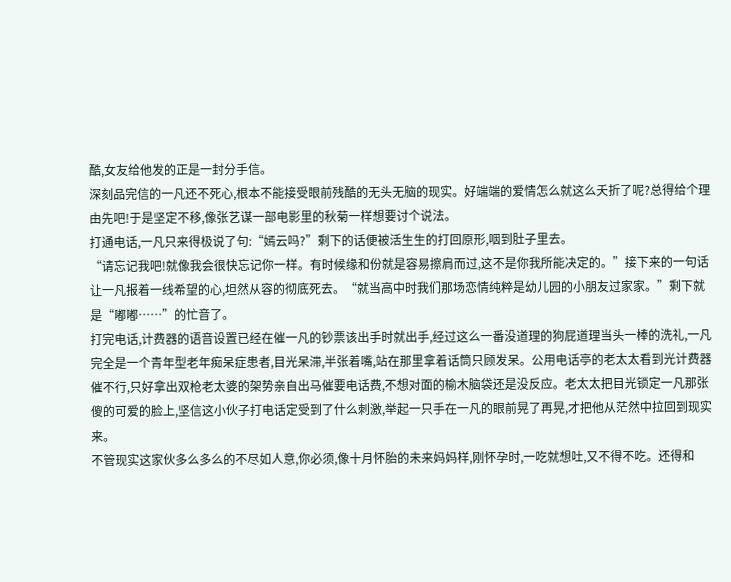酷,女友给他发的正是一封分手信。
深刻品完信的一凡还不死心,根本不能接受眼前残酷的无头无脑的现实。好端端的爱情怎么就这么夭折了呢?总得给个理由先吧!于是坚定不移,像张艺谋一部电影里的秋菊一样想要讨个说法。
打通电话,一凡只来得极说了句:“嫣云吗?”剩下的话便被活生生的打回原形,咽到肚子里去。
“请忘记我吧!就像我会很快忘记你一样。有时候缘和份就是容易擦肩而过,这不是你我所能决定的。”接下来的一句话让一凡报着一线希望的心,坦然从容的彻底死去。“就当高中时我们那场恋情纯粹是幼儿园的小朋友过家家。”剩下就是“嘟嘟……”的忙音了。
打完电话,计费器的语音设置已经在催一凡的钞票该出手时就出手,经过这么一番没道理的狗屁道理当头一棒的洗礼,一凡完全是一个青年型老年痴呆症患者,目光呆滞,半张着嘴,站在那里拿着话筒只顾发呆。公用电话亭的老太太看到光计费器催不行,只好拿出双枪老太婆的架势亲自出马催要电话费,不想对面的榆木脑袋还是没反应。老太太把目光锁定一凡那张傻的可爱的脸上,坚信这小伙子打电话定受到了什么刺激,举起一只手在一凡的眼前晃了再晃,才把他从茫然中拉回到现实来。
不管现实这家伙多么多么的不尽如人意,你必须,像十月怀胎的未来妈妈样,刚怀孕时,一吃就想吐,又不得不吃。还得和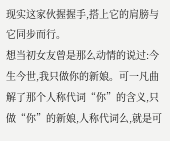现实这家伙握握手,搭上它的肩膀与它同步而行。
想当初女友曾是那么动情的说过:今生今世,我只做你的新娘。可一凡曲解了那个人称代词“你”的含义,只做“你”的新娘,人称代词么,就是可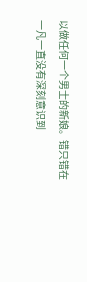以做任何一个男士的新娘。错只错在一凡一直没有深刻意识到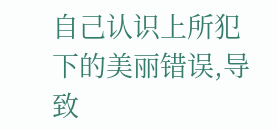自己认识上所犯下的美丽错误,导致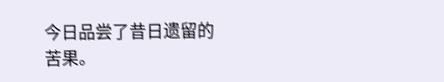今日品尝了昔日遗留的苦果。